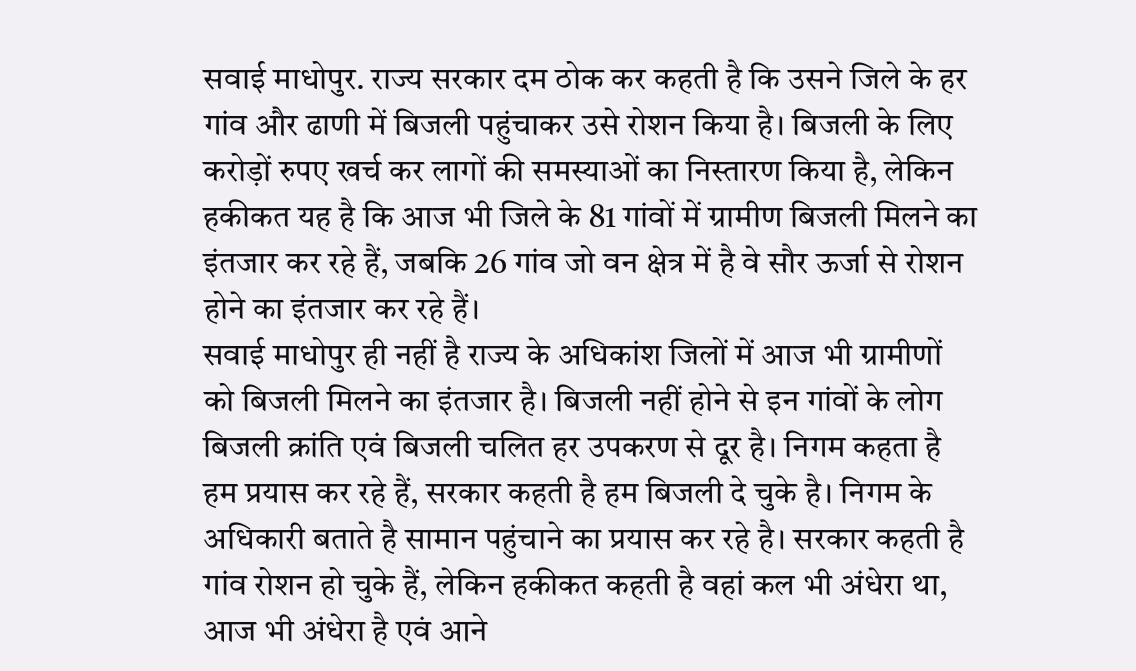सवाई माधोपुर. राज्य सरकार दम ठोक कर कहती है कि उसने जिले के हर गांव और ढाणी में बिजली पहुंचाकर उसे रोशन किया है। बिजली के लिए करोड़ों रुपए खर्च कर लागों की समस्याओं का निस्तारण किया है, लेकिन हकीकत यह है कि आज भी जिले के 81 गांवों में ग्रामीण बिजली मिलने का इंतजार कर रहे हैं, जबकि 26 गांव जो वन क्षेत्र में है वे सौर ऊर्जा से रोशन होने का इंतजार कर रहे हैं।
सवाई माधोपुर ही नहीं है राज्य के अधिकांश जिलों में आज भी ग्रामीणों को बिजली मिलने का इंतजार है। बिजली नहीं होने से इन गांवों के लोग बिजली क्रांति एवं बिजली चलित हर उपकरण से दूर है। निगम कहता है हम प्रयास कर रहे हैं, सरकार कहती है हम बिजली दे चुके है। निगम के अधिकारी बताते है सामान पहुंचाने का प्रयास कर रहे है। सरकार कहती है गांव रोशन हो चुके हैं, लेकिन हकीकत कहती है वहां कल भी अंधेरा था, आज भी अंधेरा है एवं आने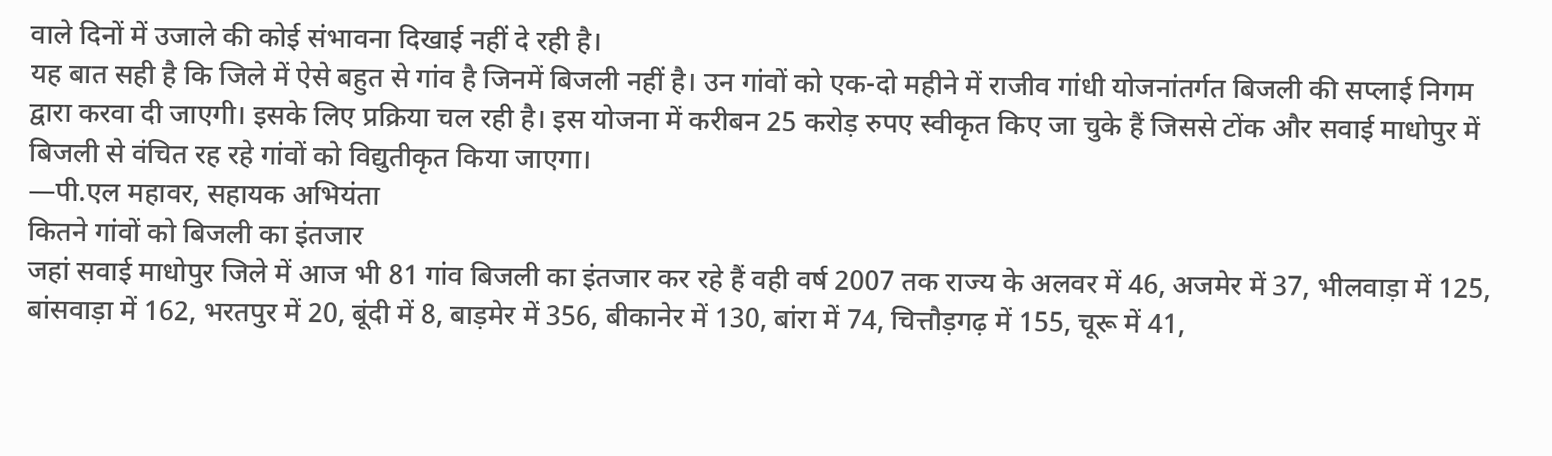वाले दिनों में उजाले की कोई संभावना दिखाई नहीं दे रही है।
यह बात सही है कि जिले में ऐसे बहुत से गांव है जिनमें बिजली नहीं है। उन गांवों को एक-दो महीने में राजीव गांधी योजनांतर्गत बिजली की सप्लाई निगम द्वारा करवा दी जाएगी। इसके लिए प्रक्रिया चल रही है। इस योजना में करीबन 25 करोड़ रुपए स्वीकृत किए जा चुके हैं जिससे टोंक और सवाई माधोपुर में बिजली से वंचित रह रहे गांवों को विद्युतीकृत किया जाएगा।
—पी.एल महावर, सहायक अभियंता
कितने गांवों को बिजली का इंतजार
जहां सवाई माधोपुर जिले में आज भी 81 गांव बिजली का इंतजार कर रहे हैं वही वर्ष 2007 तक राज्य के अलवर में 46, अजमेर में 37, भीलवाड़ा में 125, बांसवाड़ा में 162, भरतपुर में 20, बूंदी में 8, बाड़मेर में 356, बीकानेर में 130, बांरा में 74, चित्तौड़गढ़ में 155, चूरू में 41,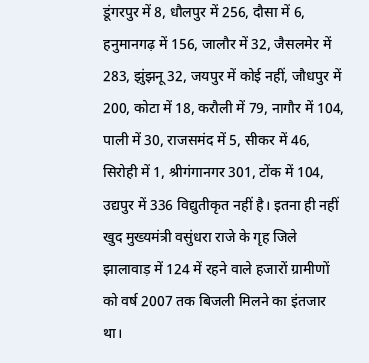डूंगरपुर में 8, धौलपुर में 256, दौसा में 6, हनुमानगढ़ में 156, जालौर में 32, जैसलमेर में 283, झुंझनू 32, जयपुर में कोई नहीं, जौधपुर में 200, कोटा में 18, करौली में 79, नागौर में 104, पाली में 30, राजसमंद में 5, सीकर में 46, सिरोही में 1, श्रीगंगानगर 301, टोंक में 104, उद्यपुर में 336 विद्युतीकृत नहीं है। इतना ही नहीं खुद मुख्यमंत्री वसुंधरा राजे के गृह जिले झालावाड़ में 124 में रहने वाले हजारों ग्रामीणों को वर्ष 2007 तक बिजली मिलने का इंतजार था।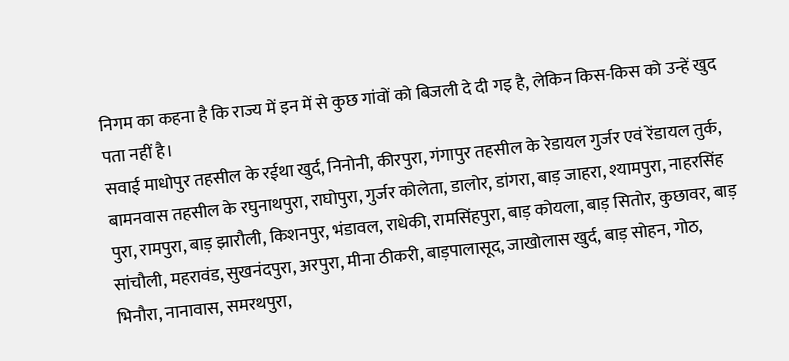निगम का कहना है कि राज्य में इन में से कुछ गांवों को बिजली दे दी गइ है, लेकिन किस-किस को उन्हें खुद पता नहीं है।
सवाई माधोपुर तहसील के रईथा खुर्द, निनोनी, कीरपुरा, गंगापुर तहसील के रेडायल गुर्जर एवं रेंडायल तुर्क, बामनवास तहसील के रघुनाथपुरा, राघोपुरा, गुर्जर कोलेता, डालोर, डांगरा, बाड़ जाहरा, श्यामपुरा, नाहरसिंह पुरा, रामपुरा, बाड़ झारौली, किशनपुर, भंडावल, राधेकी, रामसिंहपुरा, बाड़ कोयला, बाड़ सितोर, कुछावर, बाड़ सांचौली, महरावंड, सुखनंदपुरा, अरपुरा, मीना ठीकरी, बाड़पालासूद, जाखोलास खुर्द, बाड़ सोहन, गोठ, भिनौरा, नानावास, समरथपुरा,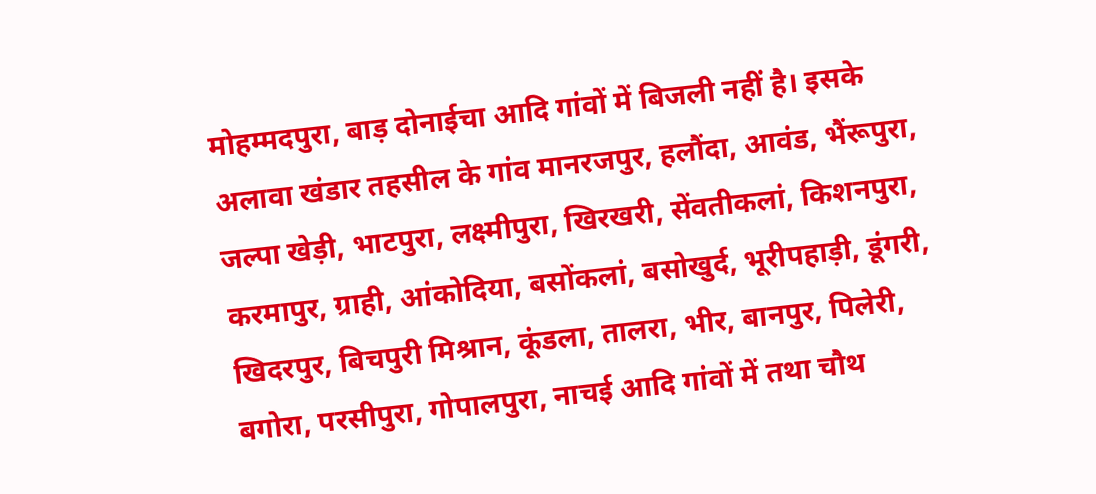मोहम्मदपुरा, बाड़ दोनाईचा आदि गांवों में बिजली नहीं है। इसके अलावा खंडार तहसील के गांव मानरजपुर, हलौंदा, आवंड, भैंरूपुरा, जल्पा खेड़ी, भाटपुरा, लक्ष्मीपुरा, खिरखरी, सेंवतीकलां, किशनपुरा, करमापुर, ग्राही, आंकोदिया, बसोंकलां, बसोखुर्द, भूरीपहाड़ी, डूंगरी, खिदरपुर, बिचपुरी मिश्रान, कूंडला, तालरा, भीर, बानपुर, पिलेरी, बगोरा, परसीपुरा, गोपालपुरा, नाचई आदि गांवों में तथा चौथ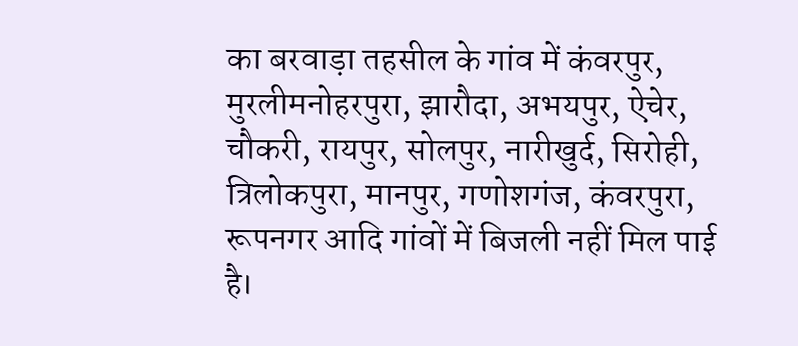का बरवाड़ा तहसील के गांव में कंवरपुर, मुरलीमनोहरपुरा, झारौदा, अभयपुर, ऐचेर, चौकरी, रायपुर, सोलपुर, नारीखुर्द, सिरोही, त्रिलोकपुरा, मानपुर, गणोशगंज, कंवरपुरा, रूपनगर आदि गांवों में बिजली नहीं मिल पाई है।